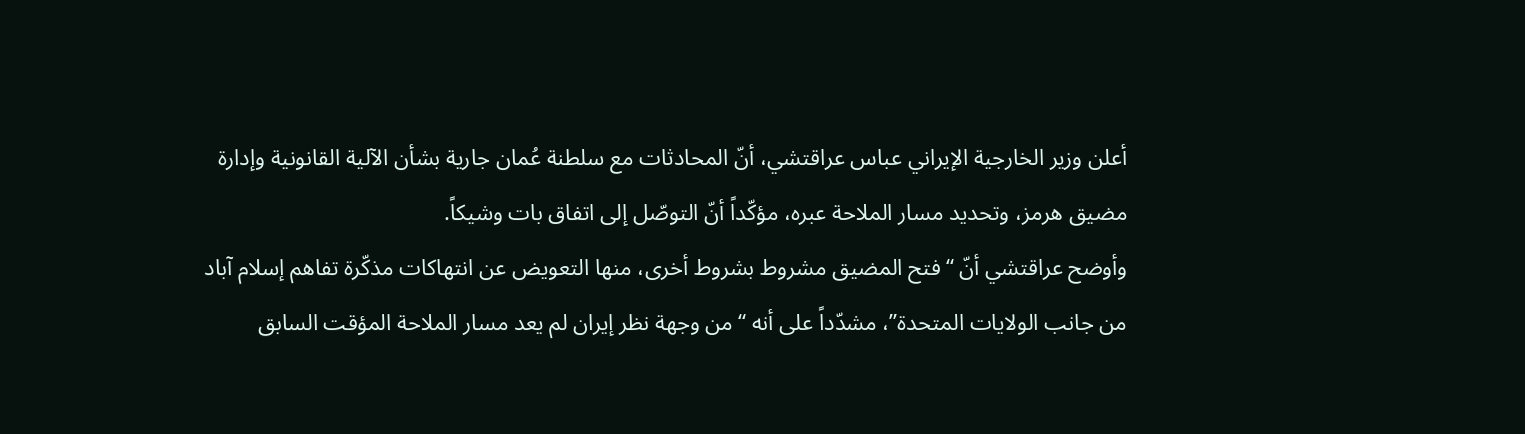أعلن وزير الخارجية الإيراني عباس عراقتشي، أنّ المحادثات مع سلطنة عُمان جارية بشأن الآلية القانونية وإدارة مضيق هرمز، وتحديد مسار الملاحة عبره، مؤكّداً أنّ التوصّل إلى اتفاق بات وشيكاً.
وأوضح عراقتشي أنّ “فتح المضيق مشروط بشروط أخرى، منها التعويض عن انتهاكات مذكّرة تفاهم إسلام آباد من جانب الولايات المتحدة”، مشدّداً على أنه “من وجهة نظر إيران لم يعد مسار الملاحة المؤقت السابق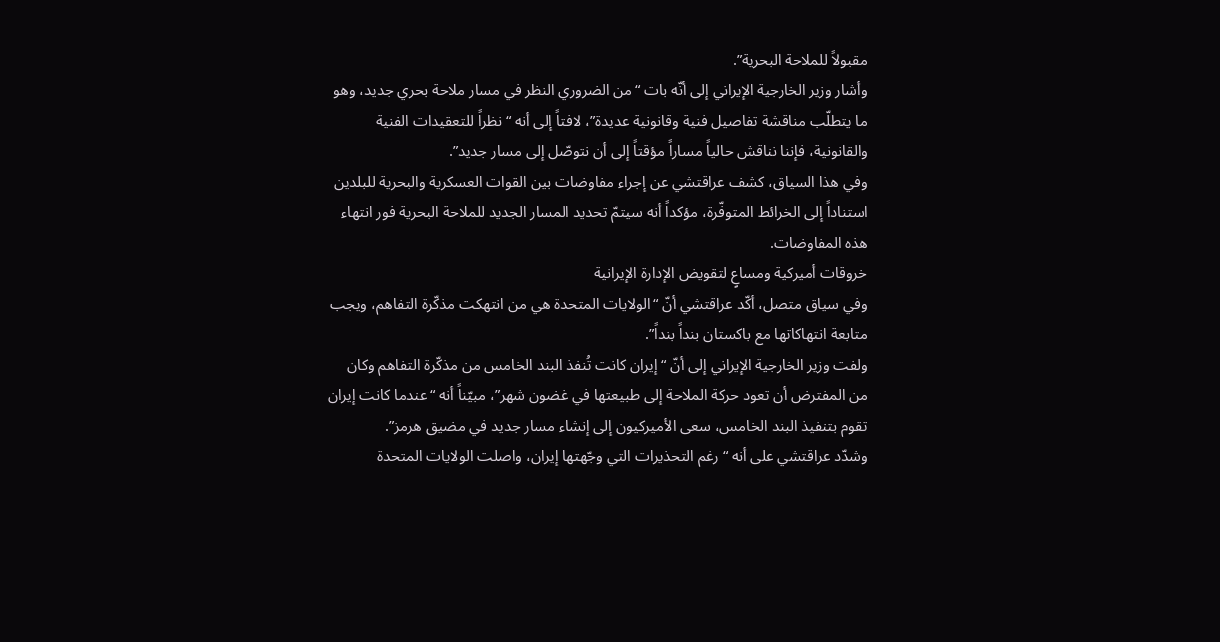مقبولاً للملاحة البحرية”.
وأشار وزير الخارجية الإيراني إلى أنّه بات “من الضروري النظر في مسار ملاحة بحري جديد، وهو ما يتطلّب مناقشة تفاصيل فنية وقانونية عديدة”، لافتاً إلى أنه “نظراً للتعقيدات الفنية والقانونية، فإننا نناقش حالياً مساراً مؤقتاً إلى أن نتوصّل إلى مسار جديد”.
وفي هذا السياق، كشف عراقتشي عن إجراء مفاوضات بين القوات العسكرية والبحرية للبلدين استناداً إلى الخرائط المتوفّرة، مؤكداً أنه سيتمّ تحديد المسار الجديد للملاحة البحرية فور انتهاء هذه المفاوضات.
خروقات أميركية ومساعٍ لتقويض الإدارة الإيرانية
وفي سياق متصل، أكّد عراقتشي أنّ “الولايات المتحدة هي من انتهكت مذكّرة التفاهم، ويجب متابعة انتهاكاتها مع باكستان بنداً بنداً”.
ولفت وزير الخارجية الإيراني إلى أنّ “إيران كانت تُنفذ البند الخامس من مذكّرة التفاهم وكان من المفترض أن تعود حركة الملاحة إلى طبيعتها في غضون شهر”، مبيّناً أنه “عندما كانت إيران تقوم بتنفيذ البند الخامس، سعى الأميركيون إلى إنشاء مسار جديد في مضيق هرمز”.
وشدّد عراقتشي على أنه “رغم التحذيرات التي وجّهتها إيران، واصلت الولايات المتحدة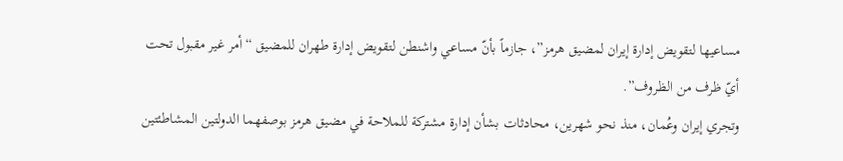مساعيها لتقويض إدارة إيران لمضيق هرمز”، جازماً بأنّ مساعي واشنطن لتقويض إدارة طهران للمضيق “أمر غير مقبول تحت أيّ ظرف من الظروف”.
وتجري إيران وعُمان، منذ نحو شهرين، محادثات بشأن إدارة مشتركة للملاحة في مضيق هرمز بوصفهما الدولتين المشاطئتين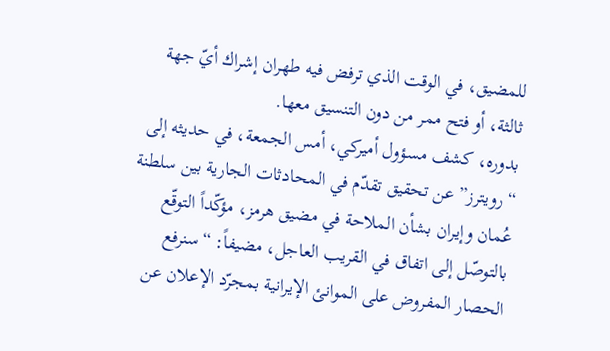للمضيق، في الوقت الذي ترفض فيه طهران إشراك أيّ جهة ثالثة، أو فتح ممر من دون التنسيق معها.
بدوره، كشف مسؤول أميركي، أمس الجمعة، في حديثه إلى “رويترز” عن تحقيق تقدّم في المحادثات الجارية بين سلطنة عُمان وإيران بشأن الملاحة في مضيق هرمز، مؤكّداً التوقّع بالتوصّل إلى اتفاق في القريب العاجل، مضيفاً: “سنرفع الحصار المفروض على الموانئ الإيرانية بمجرّد الإعلان عن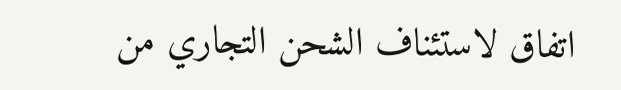اتفاق لاستئناف الشحن التجاري من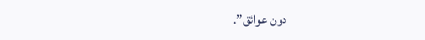دون عوائق”.